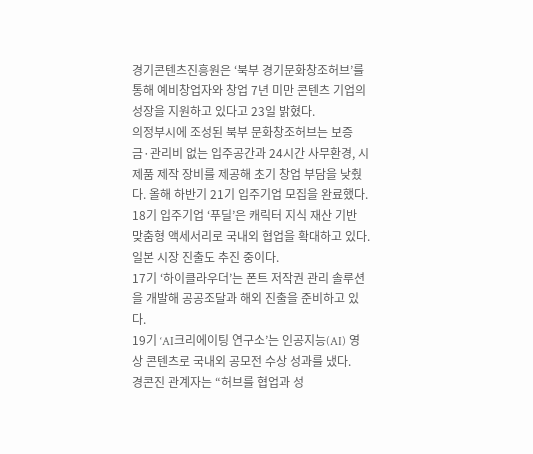경기콘텐츠진흥원은 ‘북부 경기문화창조허브’를 통해 예비창업자와 창업 7년 미만 콘텐츠 기업의 성장을 지원하고 있다고 23일 밝혔다.
의정부시에 조성된 북부 문화창조허브는 보증금·관리비 없는 입주공간과 24시간 사무환경, 시제품 제작 장비를 제공해 초기 창업 부담을 낮췄다. 올해 하반기 21기 입주기업 모집을 완료했다.
18기 입주기업 ‘푸딜’은 캐릭터 지식 재산 기반 맞춤형 액세서리로 국내외 협업을 확대하고 있다. 일본 시장 진출도 추진 중이다.
17기 ‘하이클라우더’는 폰트 저작권 관리 솔루션을 개발해 공공조달과 해외 진출을 준비하고 있다.
19기 ‘AI크리에이팅 연구소’는 인공지능(AI) 영상 콘텐츠로 국내외 공모전 수상 성과를 냈다.
경콘진 관계자는 “허브를 협업과 성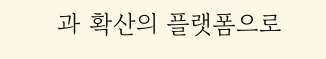과 확산의 플랫폼으로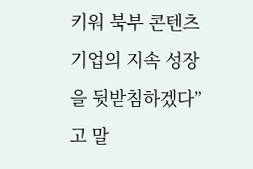키워 북부 콘텐츠 기업의 지속 성장을 뒷받침하겠다”고 말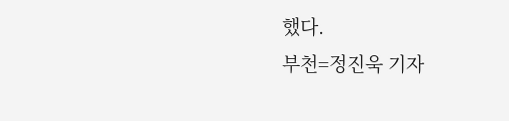했다.
부천=정진욱 기자